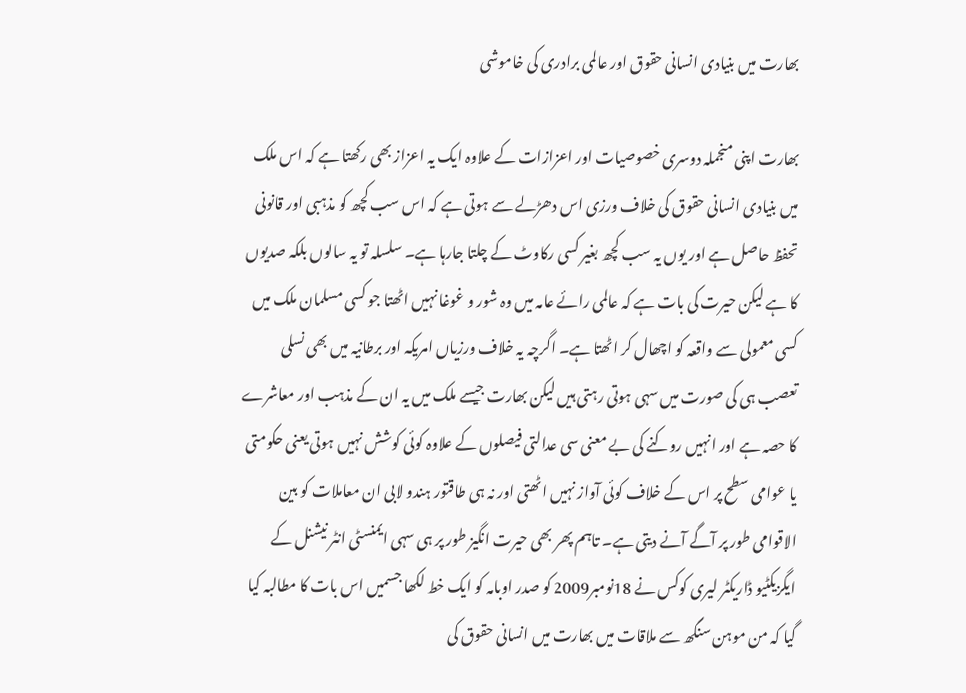بھارت میں بنیادی انسانی حقوق اور عالمی برادری کی خاموشی

بھارت اپنی منجملہ دوسری خصوصیات اور اعزازات کے علاوہ ایک یہ اعزاز بھی رکھتا ہے کہ اس ملک میں بنیادی انسانی حقوق کی خلاف ورزی اس دھڑلے سے ہوتی ہے کہ اس سب کچھ کو مذہبی اور قانونی تحفظ حاصل ہے اور یوں یہ سب کچھ بغیر کسی رکاوٹ کے چلتا جارہا ہے۔ سلسلہ تو یہ سالوں بلکہ صدیوں کا ہے لیکن حیرت کی بات ہے کہ عالمی رائے عامہ میں وہ شور و غوغا نہیں اٹھتا جو کسی مسلمان ملک میں کسی معمولی سے واقعہ کو اچھال کر اٹھتا ہے۔ اگرچہ یہ خلاف ورزیاں امریکہ اور برطانیہ میں بھی نسلی تعصب ہی کی صورت میں سہی ہوتی رہتی ہیں لیکن بھارت جیسے ملک میں یہ ان کے مذہب اور معاشرے کا حصہ ہے اور انہیں روکنے کی بے معنی سی عدالتی فیصلوں کے علاوہ کوئی کوشش نہیں ہوتی یعنی حکومتی یا عوامی سطح پر اس کے خلاف کوئی آواز نہیں اٹھتی اور نہ ہی طاقتور ہندو لابی ان معاملات کو بین الاقوامی طور پر آگے آنے دیتی ہے۔ تاہم پھر بھی حیرت انگیز طور پر ہی سہی ایمنسٹی انٹر نیشنل کے ایگزیکٹیو ڈاریکٹر لیری کوکس نے 18نومبر2009 کو صدر اوبامہ کو ایک خط لکھا جسمیں اس بات کا مطالبہ کیا گیا کہ من موہن سنگھ سے ملاقات میں بھارت میں انسانی حقوق کی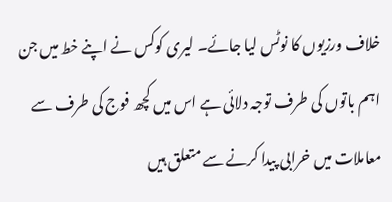خلاف ورزیوں کا نوٹس لیا جائے۔ لیری کوکس نے اپنے خط میں جن اہم باتوں کی طرف توجہ دلائی ہے اس میں کچھ فوج کی طرف سے معاملات میں خرابی پیدا کرنے سے متعلق ہیں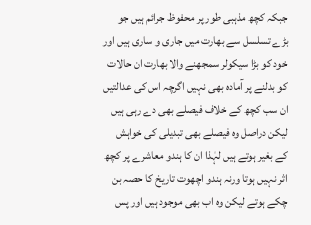جبکہ کچھ مذہبی طور پر محفوظ جرائم ہیں جو بڑے تسلسل سے بھارت میں جاری و ساری ہیں اور خود کو بڑا سیکولر سمجھنے والا بھارت ان حالات کو بدلنے پر آمادہ بھی نہیں اگرچہ اس کی عدالتیں ان سب کچھ کے خلاف فیصلے بھی دے رہی ہیں لیکن دراصل وہ فیصلے بھی تبدیلی کی خواہش کے بغیر ہوتے ہیں لہٰذا ان کا ہندو معاشرے پر کچھ اثر نہیں ہوتا ورنہ ہندو اچھوت تاریخ کا حصہ بن چکے ہوتے لیکن وہ اب بھی موجود ہیں اور پس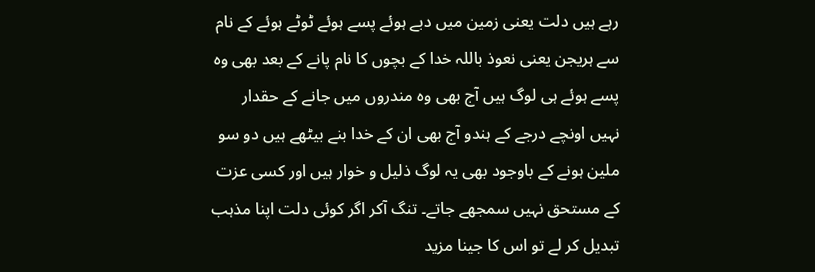رہے ہیں دلت یعنی زمین میں دبے ہوئے پسے ہوئے ٹوٹے ہوئے کے نام سے ہریجن یعنی نعوذ باللہ خدا کے بچوں کا نام پانے کے بعد بھی وہ پسے ہوئے ہی لوگ ہیں آج بھی وہ مندروں میں جانے کے حقدار نہیں اونچے درجے کے ہندو آج بھی ان کے خدا بنے بیٹھے ہیں دو سو ملین ہونے کے باوجود بھی یہ لوگ ذلیل و خوار ہیں اور کسی عزت کے مستحق نہیں سمجھے جاتے۔ تنگ آکر اگر کوئی دلت اپنا مذہب تبدیل کر لے تو اس کا جینا مزید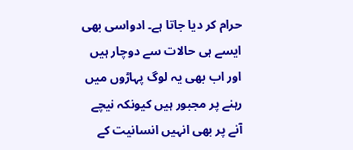حرام کر دیا جاتا ہے۔ ادواسی بھی ایسے ہی حالات سے دوچار ہیں اور اب بھی یہ لوگ پہاڑوں میں رہنے پر مجبور ہیں کیونکہ نیچے آنے پر بھی انہیں انسانیت کے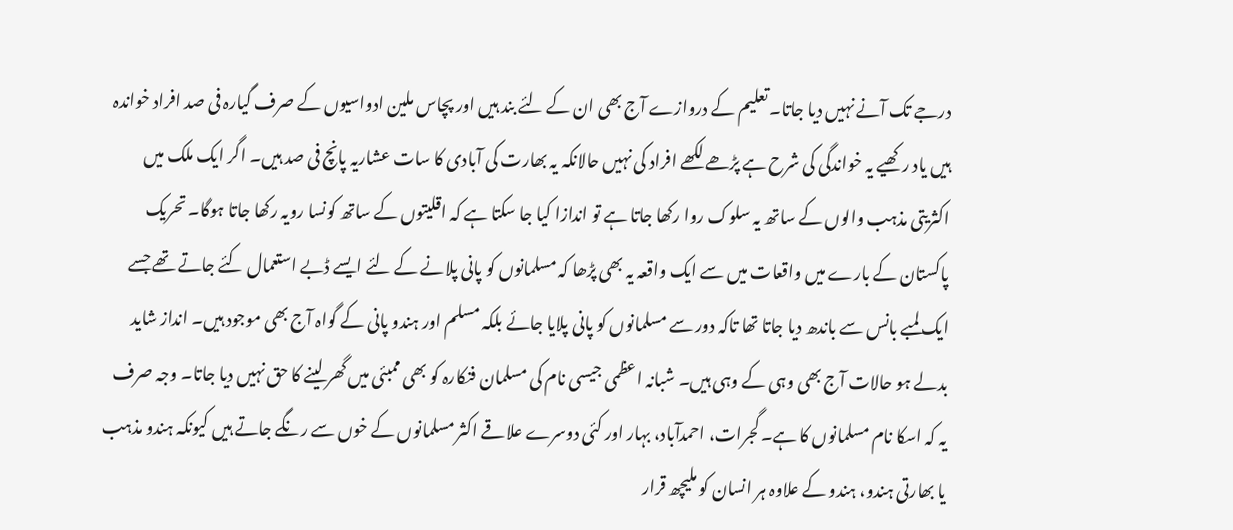درجے تک آنے نہیں دیا جاتا۔ تعلیم کے دروازے آج بھی ان کے لئے بند ہیں اور پچاس ملین ادواسیوں کے صرف گیارہ فی صد افراد خواندہ ہیں یاد رکھیے یہ خواندگی کی شرح ہے پڑھے لکھے افراد کی نہیں حالانکہ یہ بھارت کی آبادی کا سات عشاریہ پانچ فی صد ہیں۔ اگر ایک ملک میں اکثریتی مذہب والوں کے ساتھ یہ سلوک روا رکھا جاتا ہے تو اندازا کیا جا سکتا ہے کہ اقلیتوں کے ساتھ کونسا رویہ رکھا جاتا ہوگا۔ تحریک پاکستان کے بارے میں واقعات میں سے ایک واقعہ یہ بھی پڑھا کہ مسلمانوں کو پانی پلانے کے لئے ایسے ڈبے استعمال کئے جاتے تھے جسے ایک لمبے بانس سے باندھ دیا جاتا تھا تاکہ دور سے مسلمانوں کو پانی پلایا جائے بلکہ مسلم اور ہندو پانی کے گواہ آج بھی موجود ہیں۔ انداز شاید بدلے ہو حالات آج بھی وہی کے وہی ہیں۔ شبانہ اعظمی جیسی نام کی مسلمان فنکارہ کو بھی ممبئی میں گھر لینے کا حق نہیں دیا جاتا۔ وجہ صرف یہ کہ اسکا نام مسلمانوں کا ہے۔ گجرات، احمدآباد، بہار اور کئی دوسرے علاقے اکثر مسلمانوں کے خوں سے رنگے جاتے ہیں کیونکہ ہندو مذہب یا بھارتی ہندو، ہندو کے علاوہ ہر انسان کو ملیچھ قرار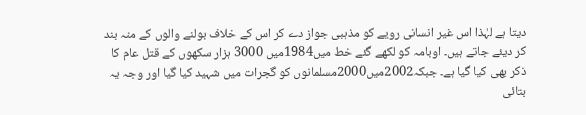دیتا ہے لہٰذا اس غیر انسانی رویے کو مذہبی جواز دے کر اس کے خلاف بولنے والوں کے منہ بند کر دیئے جاتے ہیں۔ اوبامہ کو لکھے گئے خط میں1984میں 3000 ہزار سکھوں کے قتل عام کا ذکر بھی کیا گیا ہے۔ جبکہ2002میں2000مسلمانوں کو گجرات میں شہید کیا گیا اور وجہ یہ بتائی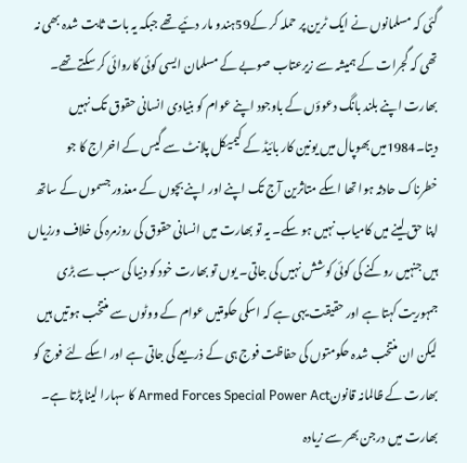گئی کہ مسلمانوں نے ایک ٹرین پر حملہ کر کے59ہندو مار دئیے تھے جبکہ یہ بات ثابت شدہ بھی نہ تھی کہ گجرات کے ہمیشہ سے زیرعتاب صوبے کے مسلمان ایسی کوئی کاروائی کر سکتے تھے۔ بھارت اپنے بلند بانگ دعوؤں کے باوجود اپنے عوام کو بنیادی انسانی حقوق تک نہیں دیتا۔1984میں بھوپال میں یونین کار بائیڈ کے کیمیکل پلانٹ سے گیس کے اخراج کا جو خطرناک حادثہ ہوا تھا اسکے متاثرین آج تک اپنے اور اپنے بچوں کے معذور جسموں کے ساتھ اپنا حق لینے میں کامیاب نہیں ہو سکے۔ یہ تو بھارت میں انسانی حقوق کی روزمرہ کی خلاف ورزیاں ہیں جنہیں روکنے کی کوئی کوشش نہیں کی جاتی۔ یوں تو بھارت خود کو دنیا کی سب سے بڑی جمہوریت کہتا ہے اور حقیقت یہی ہے کہ اسکی حکومتیں عوام کے ووٹوں سے منتخب ہوتیں ہیں لیکن ان منتخب شدہ حکومتوں کی حفاظت فوج ہی کے ذریعے کی جاتی ہے اور اسکے لئے فوج کو بھارت کے ظالمانہ قانونArmed Forces Special Power Act کا سہارا لینا پڑتا ہے۔ بھارت میں درجن بھر سے زیادہ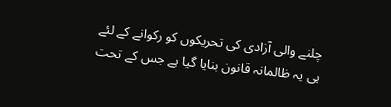چلنے والی آزادی کی تحریکوں کو رکوانے کے لئے ہی یہ ظالمانہ قانون بنایا گیا ہے جس کے تحت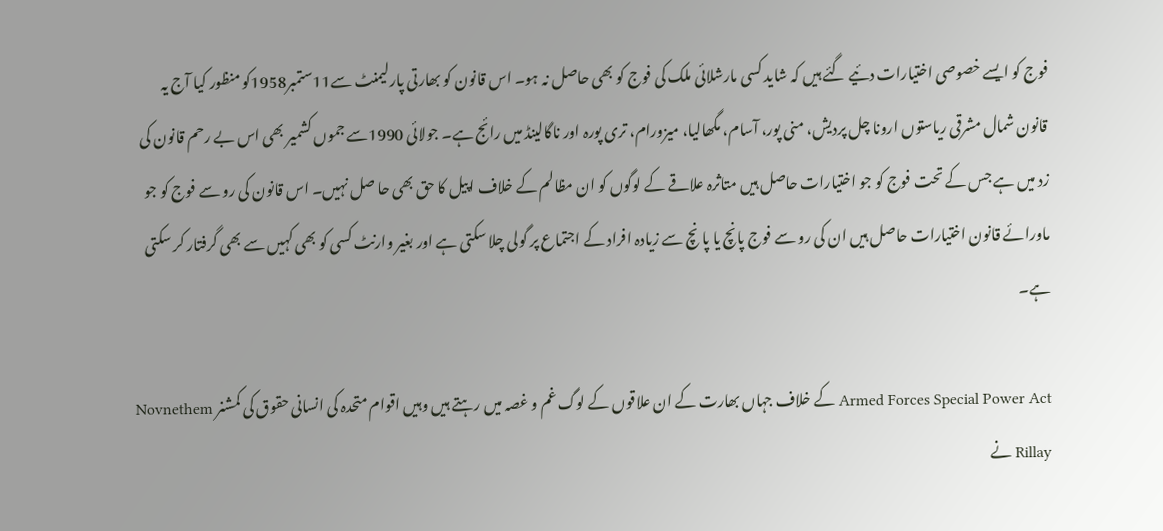فوج کو ایسے خصوصی اختیارات دئیے گئے ہیں کہ شاید کسی مارشلائی ملک کی فوج کو بھی حاصل نہ ہو۔ اس قانون کو بھارتی پارلیمنٹ سے11ستمبر1958کو منظور کیا آج یہ قانون شمال مشرقی ریاستوں ارونا چل پردیش، منی پور، آسام، مگھالیا، میزورام، تری پورہ اور ناگالینڈ میں رائج ہے۔ جولائی 1990سے جموں کشمیر بھی اس بے رحم قانون کی زد میں ہے جس کے تحت فوج کو جو اختیارات حاصل ہیں متاثرہ علاقے کے لوگوں کو ان مظالم کے خلاف اپیل کا حق بھی حا صل نہیں۔ اس قانون کی رو سے فوج کو جو ماورائے قانون اختیارات حاصل ہیں ان کی رو سے فوج پانچ یا پا نچ سے زیادہ افراد کے اجتماع پر گولی چلا سکتی ہے اور بغیر وارنٹ کسی کو بھی کہیں سے بھی گرفتار کر سکتی ہے۔

Armed Forces Special Power Act کے خلاف جہاں بھارت کے ان علاقوں کے لوگ غم و غصہ میں رہتے ہیں وہیں اقوام متحدہ کی انسانی حقوق کی کمشنر Novnethem Rillay نے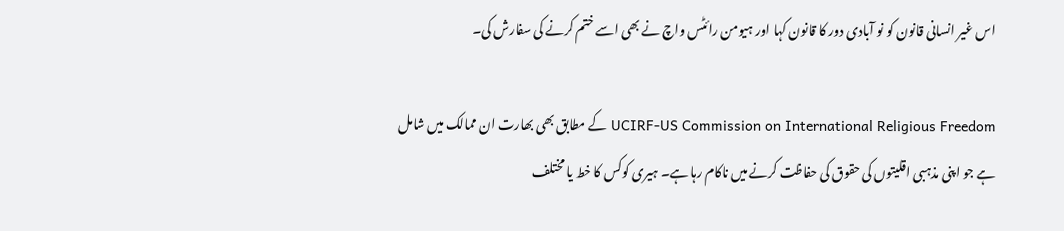اس غیر انسانی قانون کو نو آبادی دور کا قانون کہا اور ہیومن رائٹس واچ نے بھی اسے ختم کرنے کی سفارش کی۔

UCIRF-US Commission on International Religious Freedom کے مطابق بھی بھارت ان ممالک میں شامل ہے جو اپنی مذہبی اقلیتوں کی حقوق کی حفاظت کرنے میں ناکام رہا ہے۔ ہیری کوکس کا خط یا مختلف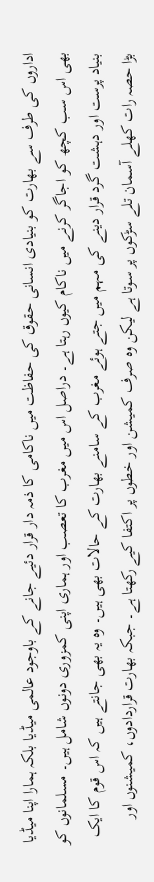اداروں کی طرف سے بھارت کو بنیادی انسانی حقوق کی حفاظت میں ناکامی کا ذمہ دار قرار دئیے جانے کے باوجود عالمی میڈیا بلکہ ہمارا اپنا میڈیا بھی اس سب کچھ کو اجاگر کرنے میں ناکام کیوں رہتا ہے۔ دراصل اس میں مغرب کا تعصب اور ہماری اپنی کمزوری دونوں شامل ہیں۔ مسلمانوں کو بنیاد پرست اور دہشت گرد قرار دینے کی مہم میں جتے ہوئے مغرب کے سامنے بھارت کے حالات بھی ہیں۔ وہ یہ بھی جانتے ہیں کہ اس قوم کا ایک بڑا حصہ رات کھلے آسمان تلے سڑکوں پر سوتا ہے لیکن وہ صرف کمیشن اور خطوں پر اکتفا کیے رکھتا ہے۔ جبکہ بھارت قراردادوں، کمیشنوں اور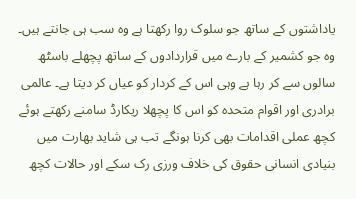یاداشتوں کے ساتھ جو سلوک روا رکھتا ہے وہ سب ہی جانتے ہیں۔ وہ جو کشمیر کے بارے میں قراردادوں کے ساتھ پچھلے باسٹھ سالوں سے کر رہا ہے وہی اس کے کردار کو عیاں کر دیتا ہے۔ عالمی برادری اور اقوام متحدہ کو اس کا پچھلا ریکارڈ سامنے رکھتے ہوئے کچھ عملی اقدامات بھی کرنا ہونگے تب ہی شاید بھارت میں بنیادی انسانی حقوق کی خلاف ورزی رک سکے اور حالات کچھ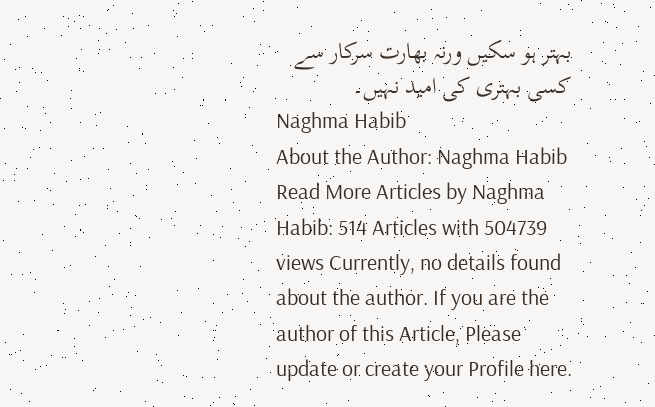بہتر ہو سکیں ورنہ بھارت سرکار سے کسی بہتری کی امید نہیں۔
Naghma Habib
About the Author: Naghma Habib Read More Articles by Naghma Habib: 514 Articles with 504739 views Currently, no details found about the author. If you are the author of this Article, Please update or create your Profile here.